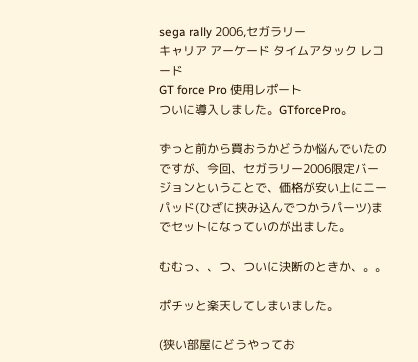sega rally 2006,セガラリー
キャリア アーケード タイムアタック レコード
GT force Pro 使用レポート
ついに導入しました。GTforcePro。

ずっと前から買おうかどうか悩んでいたのですが、今回、セガラリー2006限定バージョンということで、価格が安い上にニーパッド(ひざに挟み込んでつかうパーツ)までセットになっていのが出ました。

むむっ、、つ、ついに決断のときか、。。

ポチッと楽天してしまいました。

(狭い部屋にどうやってお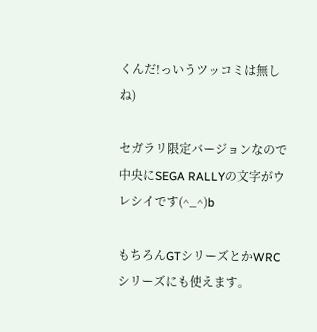くんだ!っいうツッコミは無しね)

セガラリ限定バージョンなので中央にSEGA RALLYの文字がウレシイです(^_^)b

もちろんGTシリーズとかWRCシリーズにも使えます。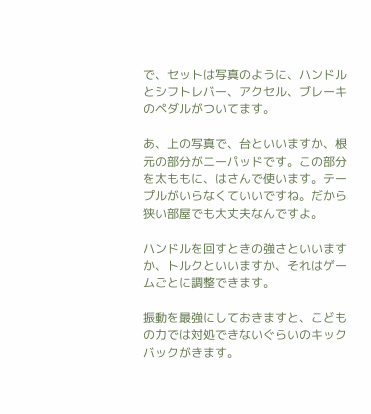で、セットは写真のように、ハンドルとシフトレバー、アクセル、ブレーキのペダルがついてます。

あ、上の写真で、台といいますか、根元の部分がニーパッドです。この部分を太ももに、はさんで使います。テープルがいらなくていいですね。だから狭い部屋でも大丈夫なんですよ。

ハンドルを回すときの強さといいますか、トルクといいますか、それはゲームごとに調整できます。

振動を最強にしておきますと、こどもの力では対処できないぐらいのキックバックがきます。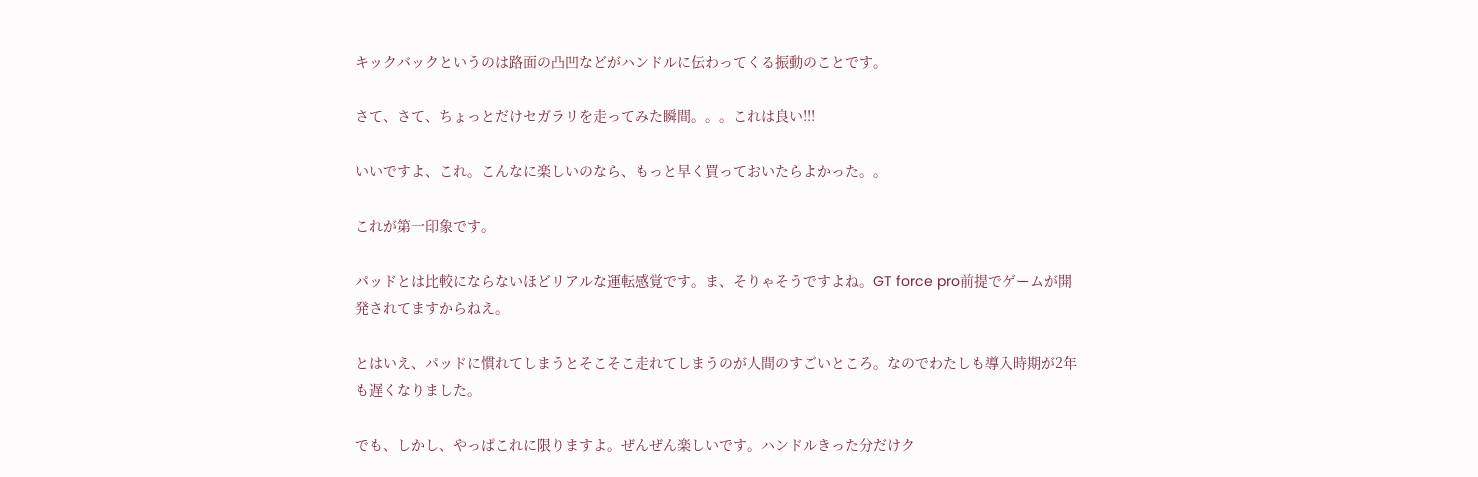キックバックというのは路面の凸凹などがハンドルに伝わってくる振動のことです。

さて、さて、ちょっとだけセガラリを走ってみた瞬間。。。これは良い!!!

いいですよ、これ。こんなに楽しいのなら、もっと早く買っておいたらよかった。。

これが第一印象です。

パッドとは比較にならないほどリアルな運転感覚です。ま、そりゃそうですよね。GT force pro前提でゲームが開発されてますからねえ。

とはいえ、パッドに慣れてしまうとそこそこ走れてしまうのが人間のすごいところ。なのでわたしも導入時期が2年も遅くなりました。

でも、しかし、やっぱこれに限りますよ。ぜんぜん楽しいです。ハンドルきった分だけク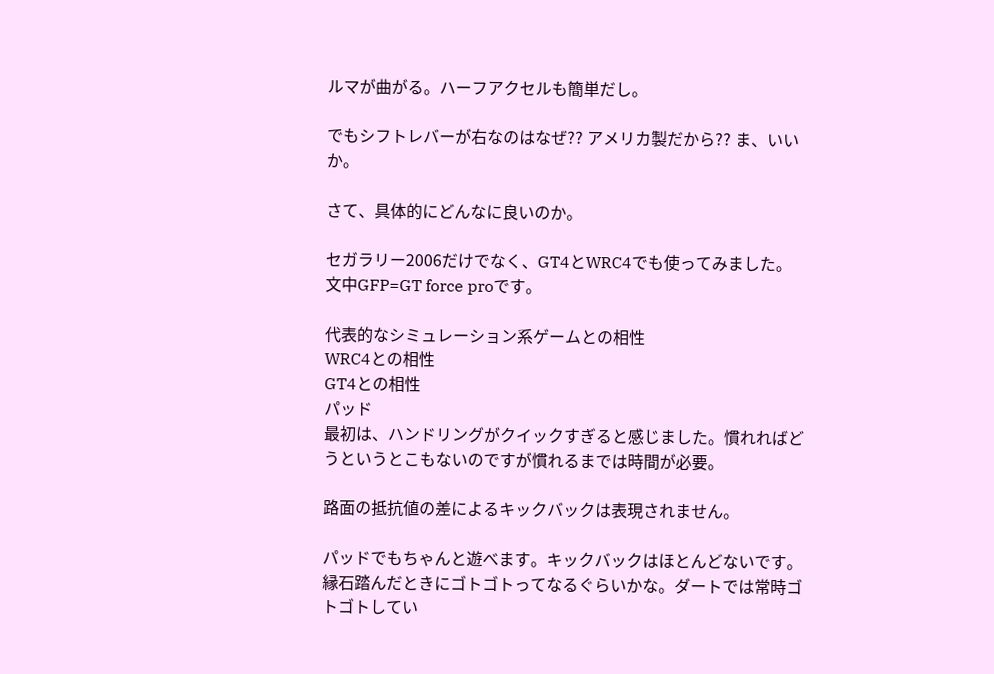ルマが曲がる。ハーフアクセルも簡単だし。

でもシフトレバーが右なのはなぜ?? アメリカ製だから?? ま、いいか。

さて、具体的にどんなに良いのか。

セガラリー2006だけでなく、GT4とWRC4でも使ってみました。
文中GFP=GT force proです。

代表的なシミュレーション系ゲームとの相性
WRC4との相性
GT4との相性
パッド
最初は、ハンドリングがクイックすぎると感じました。慣れればどうというとこもないのですが慣れるまでは時間が必要。

路面の抵抗値の差によるキックバックは表現されません。

パッドでもちゃんと遊べます。キックバックはほとんどないです。縁石踏んだときにゴトゴトってなるぐらいかな。ダートでは常時ゴトゴトしてい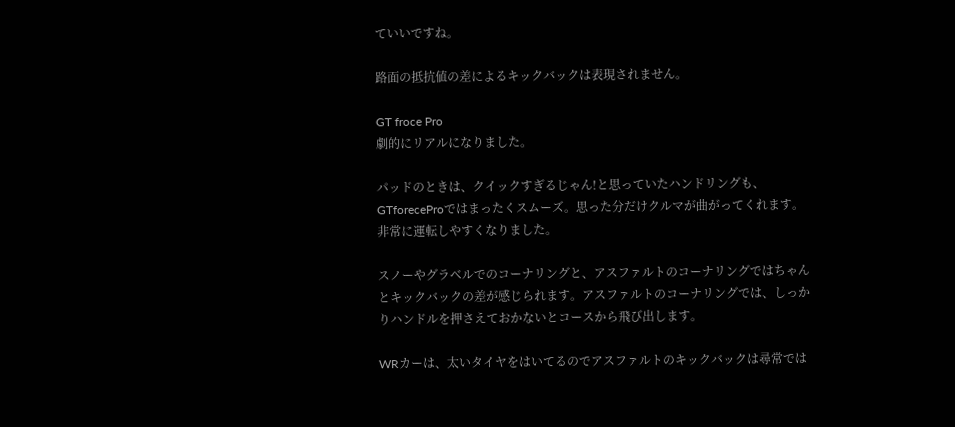ていいですね。

路面の抵抗値の差によるキックバックは表現されません。

GT froce Pro
劇的にリアルになりました。

パッドのときは、クイックすぎるじゃん!と思っていたハンドリングも、GTforeceProではまったくスムーズ。思った分だけクルマが曲がってくれます。非常に運転しやすくなりました。

スノーやグラベルでのコーナリングと、アスファルトのコーナリングではちゃんとキックバックの差が感じられます。アスファルトのコーナリングでは、しっかりハンドルを押さえておかないとコースから飛び出します。

WRカーは、太いタイヤをはいてるのでアスファルトのキックバックは尋常では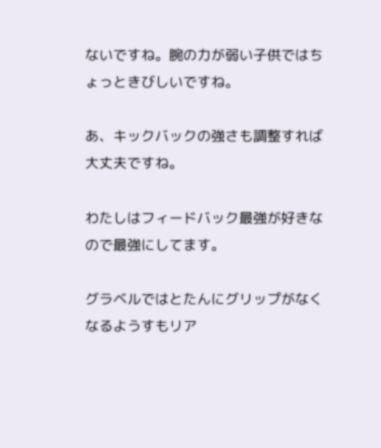ないですね。腕の力が弱い子供ではちょっときびしいですね。

あ、キックバックの強さも調整すれば大丈夫ですね。

わたしはフィードバック最強が好きなので最強にしてます。

グラベルではとたんにグリップがなくなるようすもリア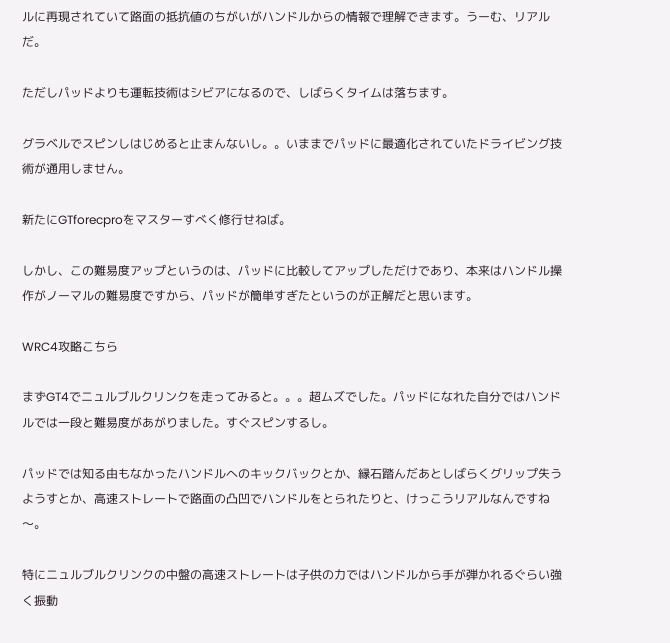ルに再現されていて路面の抵抗値のちがいがハンドルからの情報で理解できます。うーむ、リアルだ。

ただしパッドよりも運転技術はシビアになるので、しばらくタイムは落ちます。

グラベルでスピンしはじめると止まんないし。。いままでパッドに最適化されていたドライビング技術が通用しません。

新たにGTforecproをマスターすべく修行せねば。

しかし、この難易度アップというのは、パッドに比較してアップしただけであり、本来はハンドル操作がノーマルの難易度ですから、パッドが簡単すぎたというのが正解だと思います。

WRC4攻略こちら

まずGT4でニュルブルクリンクを走ってみると。。。超ムズでした。パッドになれた自分ではハンドルでは一段と難易度があがりました。すぐスピンするし。

パッドでは知る由もなかったハンドルへのキックバックとか、縁石踏んだあとしばらくグリップ失うようすとか、高速ストレートで路面の凸凹でハンドルをとられたりと、けっこうリアルなんですね〜。

特にニュルブルクリンクの中盤の高速ストレートは子供の力ではハンドルから手が弾かれるぐらい強く振動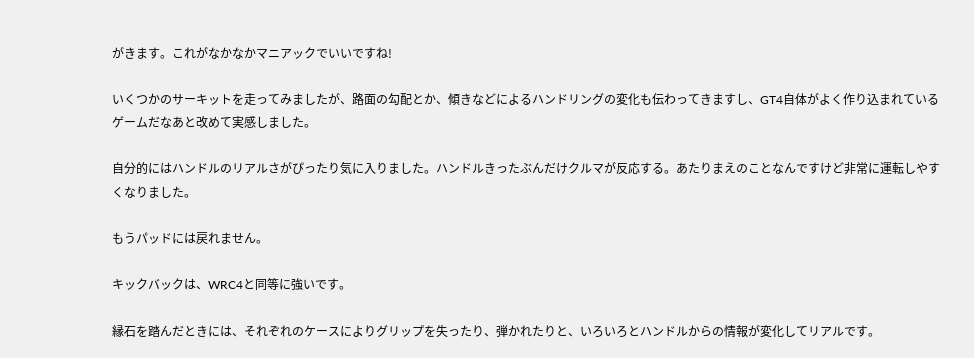がきます。これがなかなかマニアックでいいですね!

いくつかのサーキットを走ってみましたが、路面の勾配とか、傾きなどによるハンドリングの変化も伝わってきますし、GT4自体がよく作り込まれているゲームだなあと改めて実感しました。

自分的にはハンドルのリアルさがぴったり気に入りました。ハンドルきったぶんだけクルマが反応する。あたりまえのことなんですけど非常に運転しやすくなりました。

もうパッドには戻れません。

キックバックは、WRC4と同等に強いです。

縁石を踏んだときには、それぞれのケースによりグリップを失ったり、弾かれたりと、いろいろとハンドルからの情報が変化してリアルです。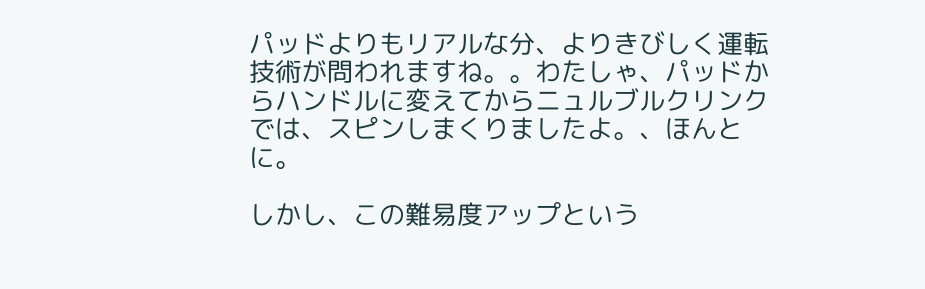パッドよりもリアルな分、よりきびしく運転技術が問われますね。。わたしゃ、パッドからハンドルに変えてからニュルブルクリンクでは、スピンしまくりましたよ。、ほんとに。

しかし、この難易度アップという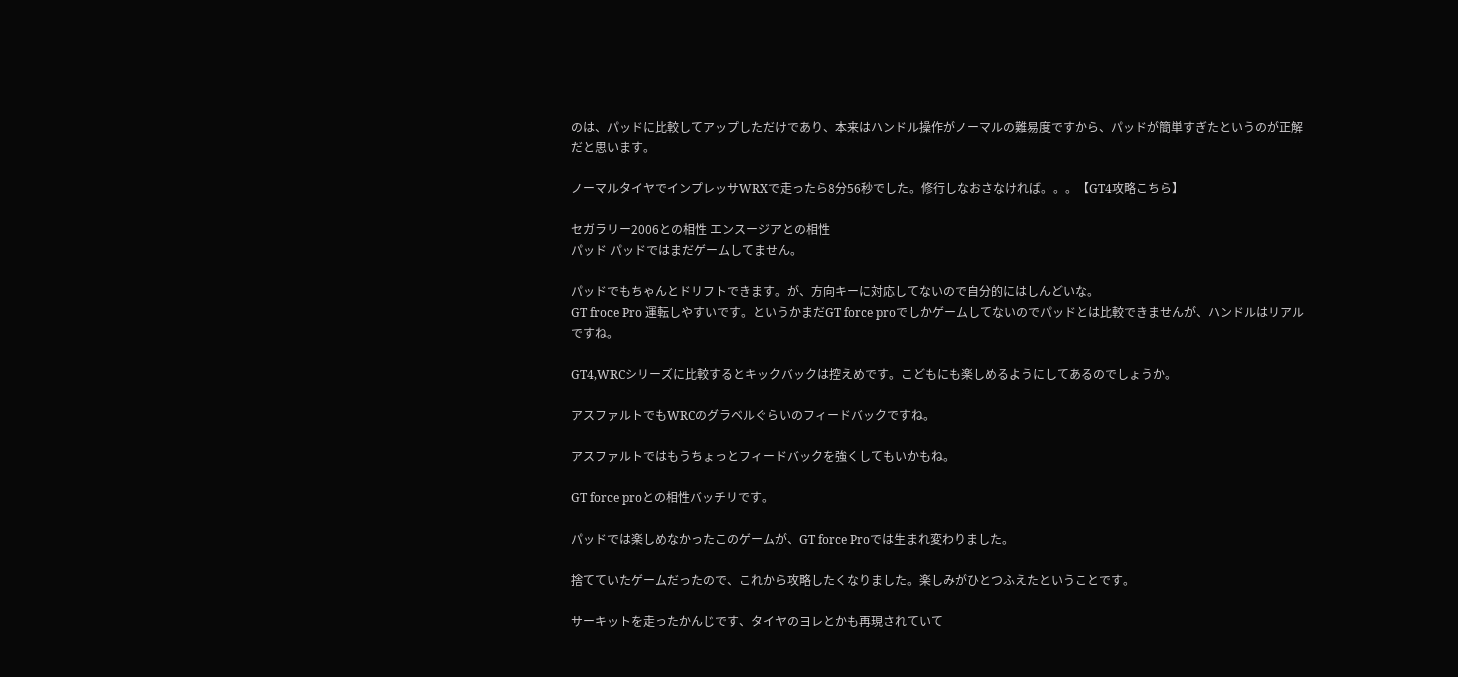のは、パッドに比較してアップしただけであり、本来はハンドル操作がノーマルの難易度ですから、パッドが簡単すぎたというのが正解だと思います。

ノーマルタイヤでインプレッサWRXで走ったら8分56秒でした。修行しなおさなければ。。。【GT4攻略こちら】

セガラリー2006との相性 エンスージアとの相性
パッド パッドではまだゲームしてません。

パッドでもちゃんとドリフトできます。が、方向キーに対応してないので自分的にはしんどいな。
GT froce Pro 運転しやすいです。というかまだGT force proでしかゲームしてないのでパッドとは比較できませんが、ハンドルはリアルですね。

GT4,WRCシリーズに比較するとキックバックは控えめです。こどもにも楽しめるようにしてあるのでしょうか。

アスファルトでもWRCのグラベルぐらいのフィードバックですね。

アスファルトではもうちょっとフィードバックを強くしてもいかもね。

GT force proとの相性バッチリです。

パッドでは楽しめなかったこのゲームが、GT force Proでは生まれ変わりました。

捨てていたゲームだったので、これから攻略したくなりました。楽しみがひとつふえたということです。

サーキットを走ったかんじです、タイヤのヨレとかも再現されていて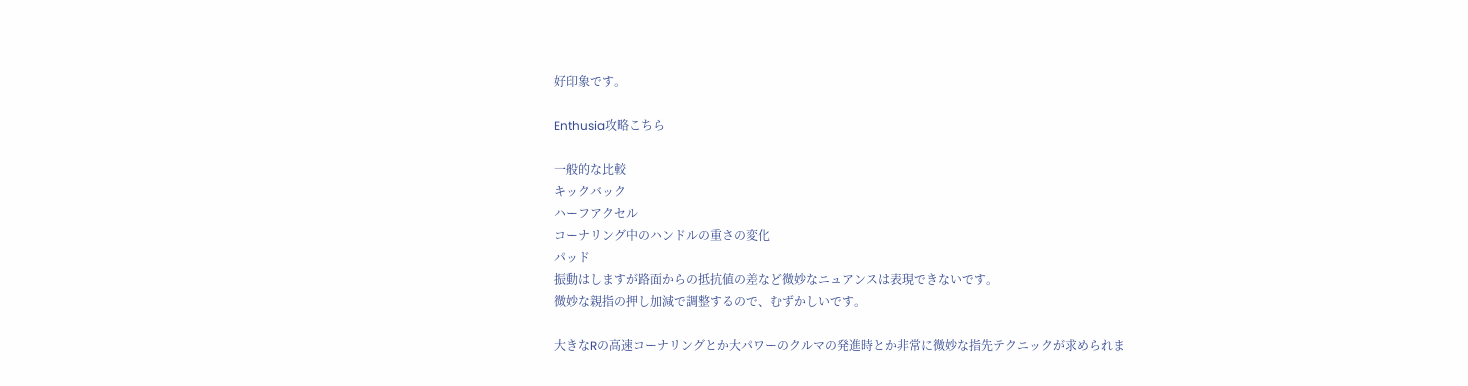好印象です。

Enthusia攻略こちら

一般的な比較
キックバック
ハーフアクセル
コーナリング中のハンドルの重さの変化
パッド
振動はしますが路面からの抵抗値の差など微妙なニュアンスは表現できないです。
微妙な親指の押し加減で調整するので、むずかしいです。

大きなRの高速コーナリングとか大パワーのクルマの発進時とか非常に微妙な指先テクニックが求められま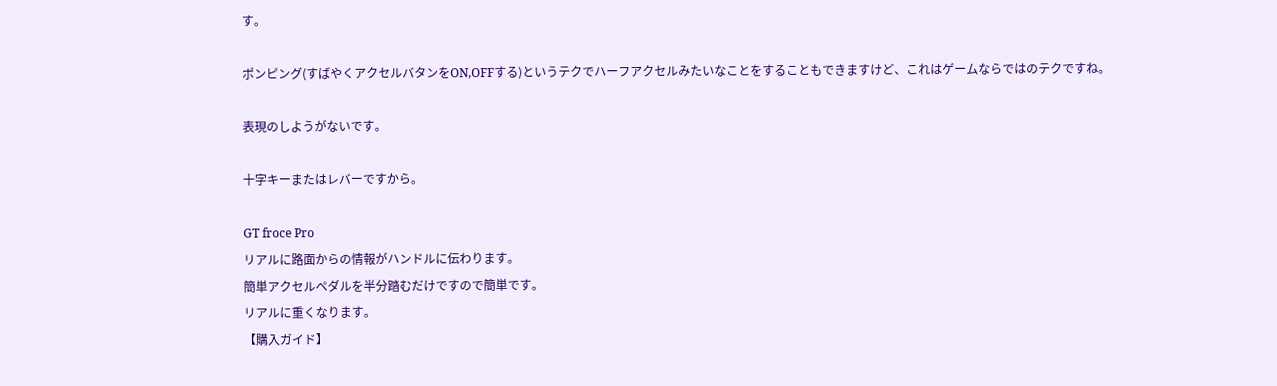す。

ポンピング(すばやくアクセルバタンをON,OFFする)というテクでハーフアクセルみたいなことをすることもできますけど、これはゲームならではのテクですね。

表現のしようがないです。

十字キーまたはレバーですから。

GT froce Pro
リアルに路面からの情報がハンドルに伝わります。
簡単アクセルペダルを半分踏むだけですので簡単です。
リアルに重くなります。
【購入ガイド】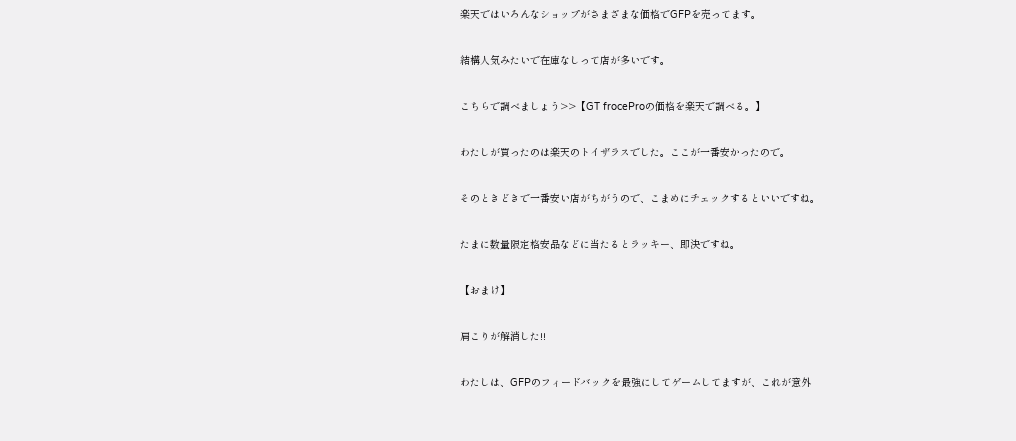楽天ではいろんなショップがさまざまな価格でGFPを売ってます。

結構人気みたいで在庫なしって店が多いです。

こちらで調べましょう>>【GT froceProの価格を楽天で調べる。】

わたしが買ったのは楽天のトイザラスでした。ここが一番安かったので。

そのときどきで一番安い店がちがうので、こまめにチェックするといいですね。

たまに数量限定格安品などに当たるとラッキー、即決ですね。

【おまけ】

肩こりが解消した!!

わたしは、GFPのフィードバックを最強にしてゲームしてますが、これが意外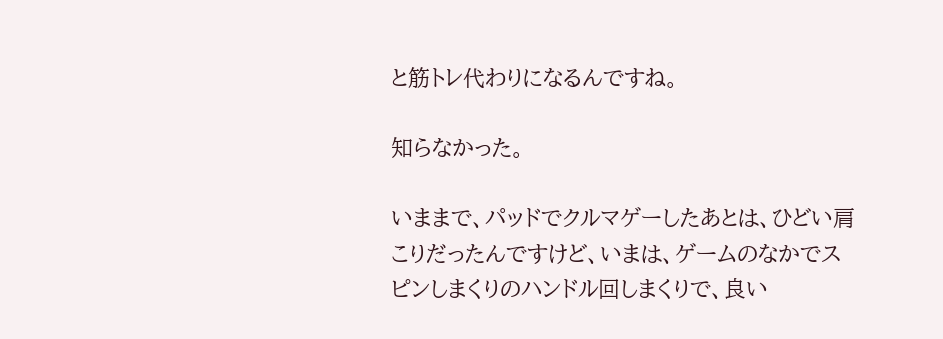と筋トレ代わりになるんですね。

知らなかった。

いままで、パッドでクルマゲーしたあとは、ひどい肩こりだったんですけど、いまは、ゲームのなかでスピンしまくりのハンドル回しまくりで、良い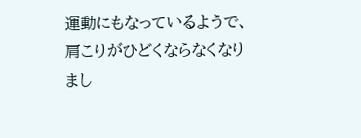運動にもなっているようで、肩こりがひどくならなくなりまし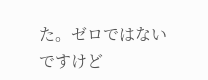た。ゼロではないですけど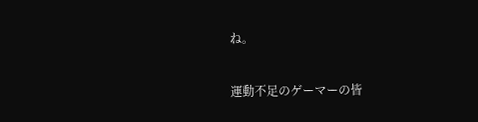ね。

運動不足のゲーマーの皆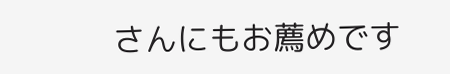さんにもお薦めです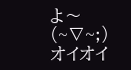よ〜(~∇~;) オイオイ